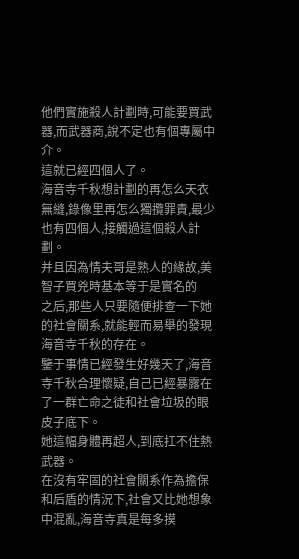他們實施殺人計劃時,可能要買武器,而武器商,說不定也有個專屬中介。
這就已經四個人了。
海音寺千秋想計劃的再怎么天衣無縫,錄像里再怎么獨攬罪責,最少也有四個人,接觸過這個殺人計劃。
并且因為情夫哥是熟人的緣故,美智子買兇時基本等于是實名的
之后,那些人只要隨便排查一下她的社會關系,就能輕而易舉的發現海音寺千秋的存在。
鑒于事情已經發生好幾天了,海音寺千秋合理懷疑,自己已經暴露在了一群亡命之徒和社會垃圾的眼皮子底下。
她這幅身體再超人,到底扛不住熱武器。
在沒有牢固的社會關系作為擔保和后盾的情況下,社會又比她想象中混亂,海音寺真是每多摸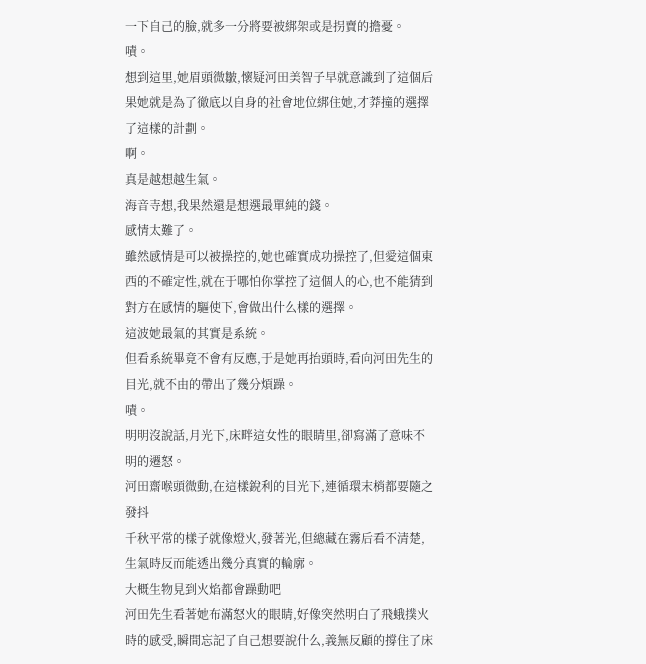一下自己的臉,就多一分將要被綁架或是拐賣的擔憂。
嘖。
想到這里,她眉頭微皺,懷疑河田美智子早就意識到了這個后果她就是為了徹底以自身的社會地位綁住她,才莽撞的選擇了這樣的計劃。
啊。
真是越想越生氣。
海音寺想,我果然還是想選最單純的錢。
感情太難了。
雖然感情是可以被操控的,她也確實成功操控了,但愛這個東西的不確定性,就在于哪怕你掌控了這個人的心,也不能猜到對方在感情的驅使下,會做出什么樣的選擇。
這波她最氣的其實是系統。
但看系統畢竟不會有反應,于是她再抬頭時,看向河田先生的目光,就不由的帶出了幾分煩躁。
嘖。
明明沒說話,月光下,床畔這女性的眼睛里,卻寫滿了意味不明的遷怒。
河田齋喉頭微動,在這樣銳利的目光下,連循環末梢都要隨之發抖
千秋平常的樣子就像燈火,發著光,但總藏在霧后看不清楚,生氣時反而能透出幾分真實的輪廓。
大概生物見到火焰都會躁動吧
河田先生看著她布滿怒火的眼睛,好像突然明白了飛蛾撲火時的感受,瞬間忘記了自己想要說什么,義無反顧的撐住了床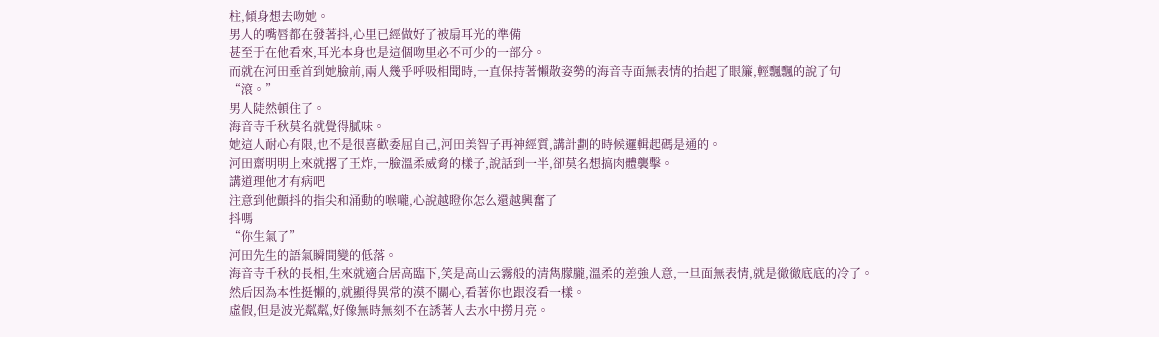柱,傾身想去吻她。
男人的嘴唇都在發著抖,心里已經做好了被扇耳光的準備
甚至于在他看來,耳光本身也是這個吻里必不可少的一部分。
而就在河田垂首到她臉前,兩人幾乎呼吸相聞時,一直保持著懶散姿勢的海音寺面無表情的抬起了眼簾,輕飄飄的說了句
“滾。”
男人陡然頓住了。
海音寺千秋莫名就覺得膩味。
她這人耐心有限,也不是很喜歡委屈自己,河田美智子再神經質,講計劃的時候邏輯起碼是通的。
河田齋明明上來就撂了王炸,一臉溫柔威脅的樣子,說話到一半,卻莫名想搞肉體襲擊。
講道理他才有病吧
注意到他顫抖的指尖和涌動的喉嚨,心說越瞪你怎么還越興奮了
抖嗎
“你生氣了”
河田先生的語氣瞬間變的低落。
海音寺千秋的長相,生來就適合居高臨下,笑是高山云霧般的清雋朦朧,溫柔的差強人意,一旦面無表情,就是徹徹底底的冷了。
然后因為本性挺懶的,就顯得異常的漠不關心,看著你也跟沒看一樣。
虛假,但是波光粼粼,好像無時無刻不在誘著人去水中撈月亮。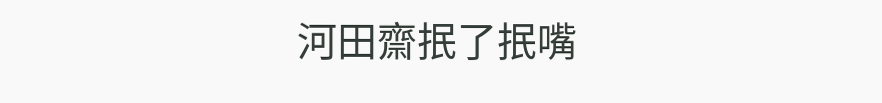河田齋抿了抿嘴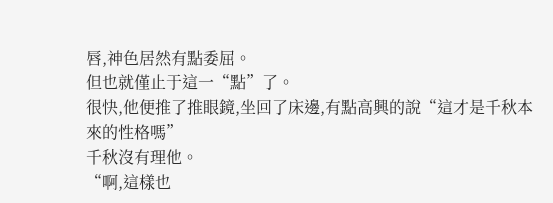唇,神色居然有點委屈。
但也就僅止于這一“點”了。
很快,他便推了推眼鏡,坐回了床邊,有點高興的說“這才是千秋本來的性格嗎”
千秋沒有理他。
“啊,這樣也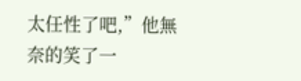太任性了吧,”他無奈的笑了一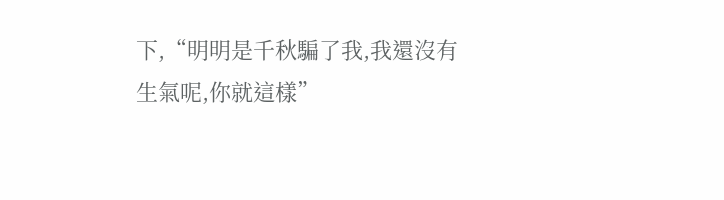下,“明明是千秋騙了我,我還沒有生氣呢,你就這樣”